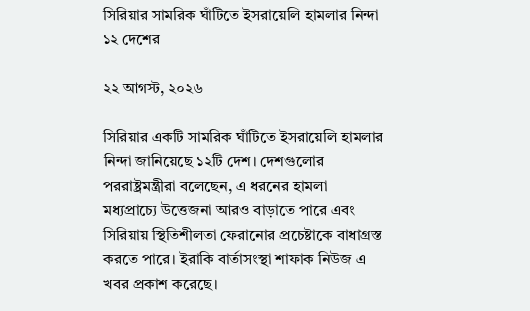সিরিয়ার সামরিক ঘাঁটিতে ইসরায়েলি হামলার নিন্দা ১২ দেশের

২২ আগস্ট, ২০২৬

সিরিয়ার একটি সামরিক ঘাঁটিতে ইসরায়েলি হামলার নিন্দা জানিয়েছে ১২টি দেশ। দেশগুলোর পররাষ্ট্রমন্ত্রীরা বলেছেন, এ ধরনের হামলা মধ্যপ্রাচ্যে উত্তেজনা আরও বাড়াতে পারে এবং সিরিয়ায় স্থিতিশীলতা ফেরানোর প্রচেষ্টাকে বাধাগ্রস্ত করতে পারে। ইরাকি বার্তাসংস্থা শাফাক নিউজ এ খবর প্রকাশ করেছে।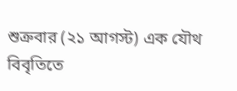শুক্রবার (২১ আগস্ট) এক যৌথ বিবৃতিতে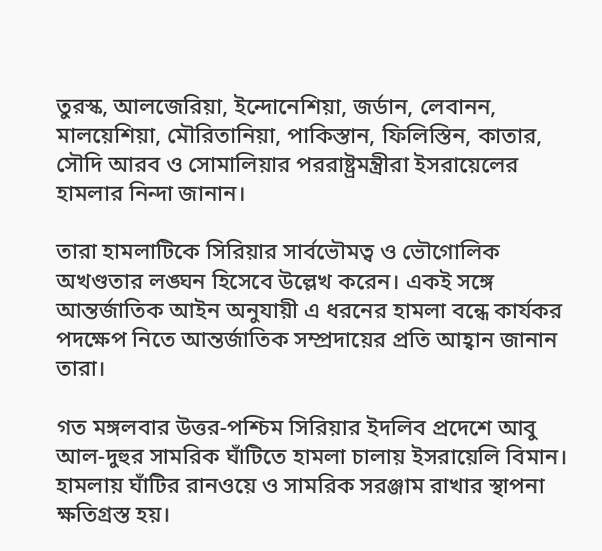তুরস্ক, আলজেরিয়া, ইন্দোনেশিয়া, জর্ডান, লেবানন, মালয়েশিয়া, মৌরিতানিয়া, পাকিস্তান, ফিলিস্তিন, কাতার, সৌদি আরব ও সোমালিয়ার পররাষ্ট্রমন্ত্রীরা ইসরায়েলের হামলার নিন্দা জানান।

তারা হামলাটিকে সিরিয়ার সার্বভৌমত্ব ও ভৌগোলিক অখণ্ডতার লঙ্ঘন হিসেবে উল্লেখ করেন। একই সঙ্গে আন্তর্জাতিক আইন অনুযায়ী এ ধরনের হামলা বন্ধে কার্যকর পদক্ষেপ নিতে আন্তর্জাতিক সম্প্রদায়ের প্রতি আহ্বান জানান তারা।

গত মঙ্গলবার উত্তর-পশ্চিম সিরিয়ার ইদলিব প্রদেশে আবু আল-দুহুর সামরিক ঘাঁটিতে হামলা চালায় ইসরায়েলি বিমান। হামলায় ঘাঁটির রানওয়ে ও সামরিক সরঞ্জাম রাখার স্থাপনা ক্ষতিগ্রস্ত হয়।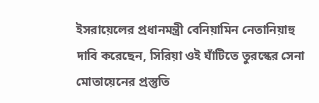ইসরায়েলের প্রধানমন্ত্রী বেনিয়ামিন নেতানিয়াহু দাবি করেছেন, সিরিয়া ওই ঘাঁটিতে তুরস্কের সেনা মোতায়েনের প্রস্তুতি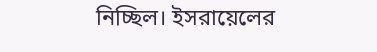নিচ্ছিল। ইসরায়েলের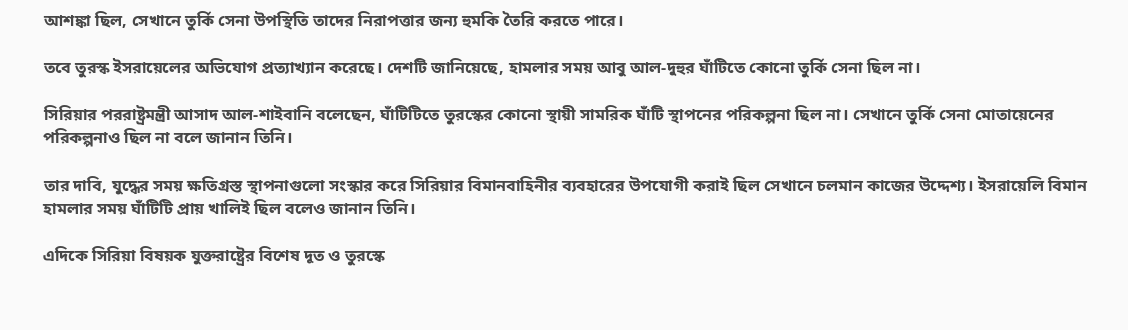আশঙ্কা ছিল, সেখানে তুর্কি সেনা উপস্থিতি তাদের নিরাপত্তার জন্য হুমকি তৈরি করতে পারে।

তবে তুরস্ক ইসরায়েলের অভিযোগ প্রত্যাখ্যান করেছে। দেশটি জানিয়েছে, হামলার সময় আবু আল-দুহুর ঘাঁটিতে কোনো তুর্কি সেনা ছিল না।

সিরিয়ার পররাষ্ট্রমন্ত্রী আসাদ আল-শাইবানি বলেছেন, ঘাঁটিটিতে তুরস্কের কোনো স্থায়ী সামরিক ঘাঁটি স্থাপনের পরিকল্পনা ছিল না। সেখানে তুর্কি সেনা মোতায়েনের পরিকল্পনাও ছিল না বলে জানান তিনি।

তার দাবি, যুদ্ধের সময় ক্ষতিগ্রস্ত স্থাপনাগুলো সংস্কার করে সিরিয়ার বিমানবাহিনীর ব্যবহারের উপযোগী করাই ছিল সেখানে চলমান কাজের উদ্দেশ্য। ইসরায়েলি বিমান হামলার সময় ঘাঁটিটি প্রায় খালিই ছিল বলেও জানান তিনি।

এদিকে সিরিয়া বিষয়ক যুক্তরাষ্ট্রের বিশেষ দূত ও তুরস্কে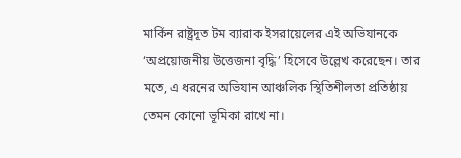মার্কিন রাষ্ট্রদূত টম ব্যারাক ইসরায়েলের এই অভিযানকে ‘অপ্রয়োজনীয় উত্তেজনা বৃদ্ধি’ হিসেবে উল্লেখ করেছেন। তার মতে, এ ধরনের অভিযান আঞ্চলিক স্থিতিশীলতা প্রতিষ্ঠায় তেমন কোনো ভূমিকা রাখে না।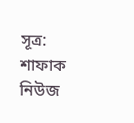সূত্র: শাফাক নিউজ